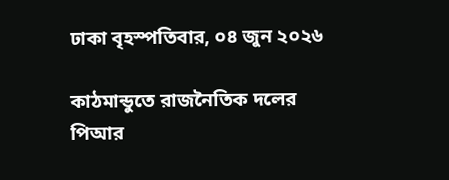ঢাকা বৃহস্পতিবার, ০৪ জুন ২০২৬

কাঠমান্ডুতে রাজনৈতিক দলের পিআর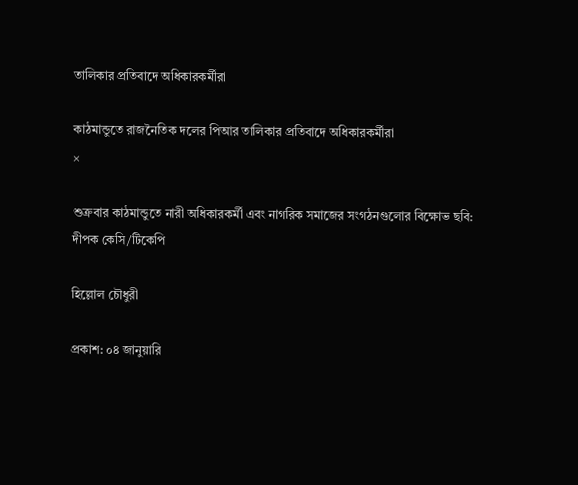তালিকার প্রতিবাদে অধিকারকর্মীরা

কাঠমান্ডুতে রাজনৈতিক দলের পিআর তালিকার প্রতিবাদে অধিকারকর্মীরা
×

শুক্রবার কাঠমান্ডুতে নারী অধিকারকর্মী এবং নাগরিক সমাজের সংগঠনগুলোর বিক্ষোভ ছবি: দীপক কেসি/টিকেপি

হিল্লোল চৌধুরী

প্রকাশ: ০৪ জানুয়ারি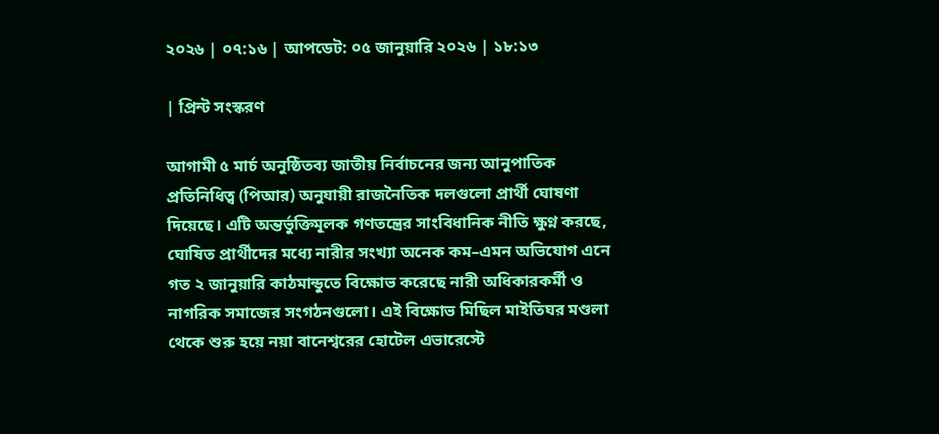২০২৬ | ০৭:১৬ | আপডেট: ০৫ জানুয়ারি ২০২৬ | ১৮:১৩

| প্রিন্ট সংস্করণ

আগামী ৫ মার্চ অনুষ্ঠিতব্য জাতীয় নির্বাচনের জন্য আনুপাতিক প্রতিনিধিত্ব (পিআর) অনুযায়ী রাজনৈতিক দলগুলো প্রার্থী ঘোষণা দিয়েছে। এটি অন্তর্ভুক্তিমূলক গণতন্ত্রের সাংবিধানিক নীতি ক্ষুণ্ন করছে, ঘোষিত প্রার্থীদের মধ্যে নারীর সংখ্যা অনেক কম–এমন অভিযোগ এনে গত ২ জানুয়ারি কাঠমান্ডুতে বিক্ষোভ করেছে নারী অধিকারকর্মী ও নাগরিক সমাজের সংগঠনগুলো। এই বিক্ষোভ মিছিল মাইতিঘর মণ্ডলা থেকে শুরু হয়ে নয়া বানেশ্বরের হোটেল এভারেস্টে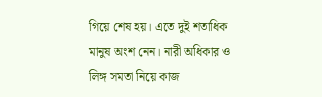গিয়ে শেষ হয়। এতে দুই শতাধিক মানুষ অংশ নেন। নারী অধিকার ও লিঙ্গ সমতা নিয়ে কাজ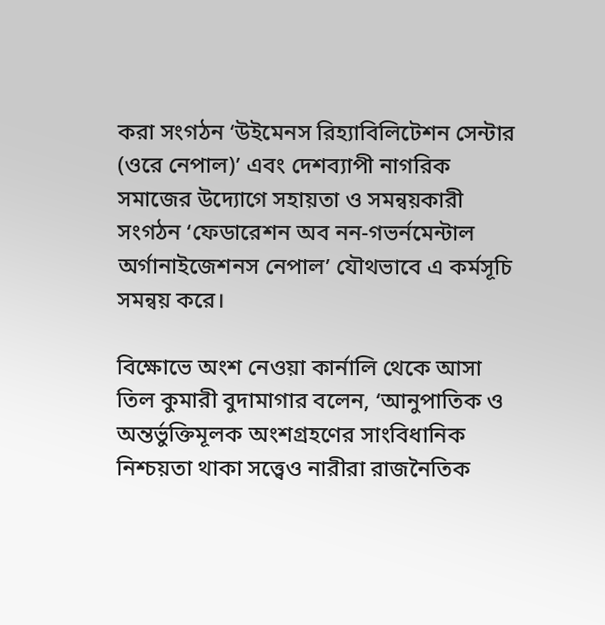করা সংগঠন ‘উইমেনস রিহ্যাবিলিটেশন সেন্টার (ওরে নেপাল)’ এবং দেশব্যাপী নাগরিক সমাজের উদ্যোগে সহায়তা ও সমন্বয়কারী সংগঠন ‘ফেডারেশন অব নন-গভর্নমেন্টাল অর্গানাইজেশনস নেপাল’ যৌথভাবে এ কর্মসূচি সমন্বয় করে।

বিক্ষোভে অংশ নেওয়া কার্নালি থেকে আসা তিল কুমারী বুদামাগার বলেন, ‘আনুপাতিক ও অন্তর্ভুক্তিমূলক অংশগ্রহণের সাংবিধানিক নিশ্চয়তা থাকা সত্ত্বেও নারীরা রাজনৈতিক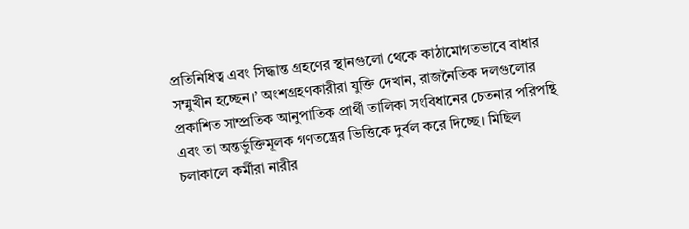প্রতিনিধিত্ব এবং সিদ্ধান্ত গ্রহণের স্থানগুলো থেকে কাঠামোগতভাবে বাধার সম্মুখীন হচ্ছেন।’ অংশগ্রহণকারীরা যুক্তি দেখান, রাজনৈতিক দলগুলোর প্রকাশিত সাম্প্রতিক আনুপাতিক প্রার্থী তালিকা সংবিধানের চেতনার পরিপন্থি এবং তা অন্তর্ভুক্তিমূলক গণতন্ত্রের ভিত্তিকে দুর্বল করে দিচ্ছে। মিছিল চলাকালে কর্মীরা নারীর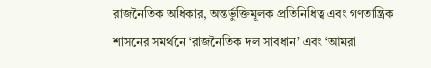রাজনৈতিক অধিকার, অন্তর্ভুক্তিমূলক প্রতিনিধিত্ব এবং গণতান্ত্রিক শাসনের সমর্থনে ‘রাজনৈতিক দল সাবধান’ এবং ‘আমরা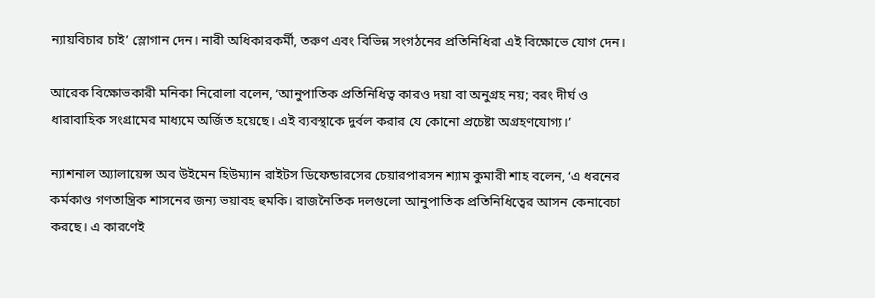ন্যায়বিচার চাই’ স্লোগান দেন। নারী অধিকারকর্মী, তরুণ এবং বিভিন্ন সংগঠনের প্রতিনিধিরা এই বিক্ষোভে যোগ দেন।

আরেক বিক্ষোভকারী মনিকা নিরোলা বলেন, ‘আনুপাতিক প্রতিনিধিত্ব কারও দয়া বা অনুগ্রহ নয়; বরং দীর্ঘ ও ধারাবাহিক সংগ্রামের মাধ্যমে অর্জিত হয়েছে। এই ব্যবস্থাকে দুর্বল করার যে কোনো প্রচেষ্টা অগ্রহণযোগ্য।’

ন্যাশনাল অ্যালায়েন্স অব উইমেন হিউম্যান রাইটস ডিফেন্ডারসের চেয়ারপারসন শ্যাম কুমারী শাহ বলেন, ‘এ ধরনের কর্মকাণ্ড গণতান্ত্রিক শাসনের জন্য ভয়াবহ হুমকি। রাজনৈতিক দলগুলো আনুপাতিক প্রতিনিধিত্বের আসন কেনাবেচা করছে। এ কারণেই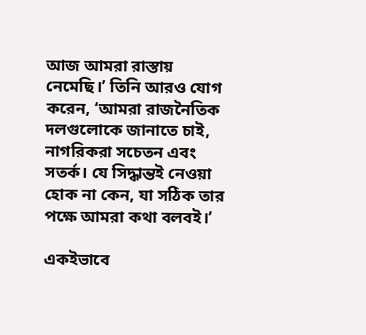আজ আমরা রাস্তায় নেমেছি।’ তিনি আরও যোগ করেন, ‘আমরা রাজনৈতিক দলগুলোকে জানাতে চাই, নাগরিকরা সচেতন এবং সতর্ক। যে সিদ্ধান্তই নেওয়া হোক না কেন, যা সঠিক তার পক্ষে আমরা কথা বলবই।’

একইভাবে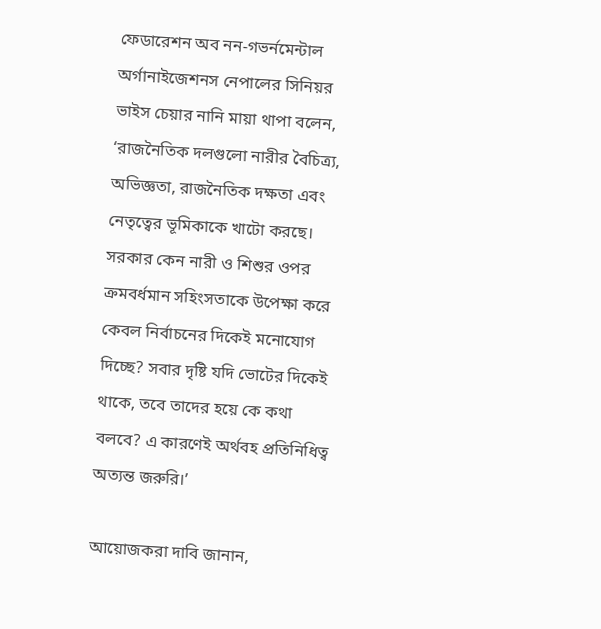ফেডারেশন অব নন-গভর্নমেন্টাল অর্গানাইজেশনস নেপালের সিনিয়র ভাইস চেয়ার নানি মায়া থাপা বলেন, ‘রাজনৈতিক দলগুলো নারীর বৈচিত্র্য, অভিজ্ঞতা, রাজনৈতিক দক্ষতা এবং নেতৃত্বের ভূমিকাকে খাটো করছে। সরকার কেন নারী ও শিশুর ওপর ক্রমবর্ধমান সহিংসতাকে উপেক্ষা করে কেবল নির্বাচনের দিকেই মনোযোগ দিচ্ছে? সবার দৃষ্টি যদি ভোটের দিকেই থাকে, তবে তাদের হয়ে কে কথা বলবে? এ কারণেই অর্থবহ প্রতিনিধিত্ব অত্যন্ত জরুরি।’

আয়োজকরা দাবি জানান,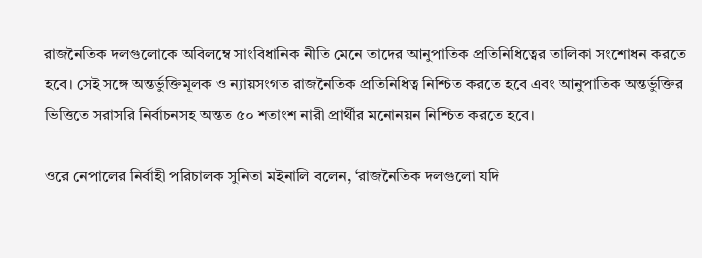রাজনৈতিক দলগুলোকে অবিলম্বে সাংবিধানিক নীতি মেনে তাদের আনুপাতিক প্রতিনিধিত্বের তালিকা সংশোধন করতে হবে। সেই সঙ্গে অন্তর্ভুক্তিমূলক ও ন্যায়সংগত রাজনৈতিক প্রতিনিধিত্ব নিশ্চিত করতে হবে এবং আনুপাতিক অন্তর্ভুক্তির ভিত্তিতে সরাসরি নির্বাচনসহ অন্তত ৫০ শতাংশ নারী প্রার্থীর মনোনয়ন নিশ্চিত করতে হবে।

ওরে নেপালের নির্বাহী পরিচালক সুনিতা মইনালি বলেন, ‘রাজনৈতিক দলগুলো যদি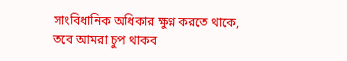সাংবিধানিক অধিকার ক্ষুণ্ন করতে থাকে, তবে আমরা চুপ থাকব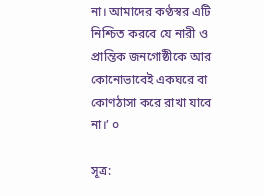না। আমাদের কণ্ঠস্বর এটি নিশ্চিত করবে যে নারী ও প্রান্তিক জনগোষ্ঠীকে আর কোনোভাবেই একঘরে বা কোণঠাসা করে রাখা যাবে না।’ ০

সূত্র: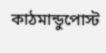কাঠমান্ডুপোস্ট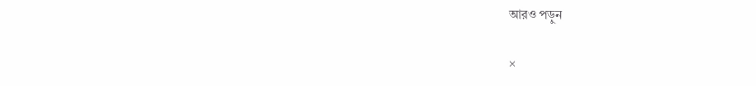আরও পড়ুন

×